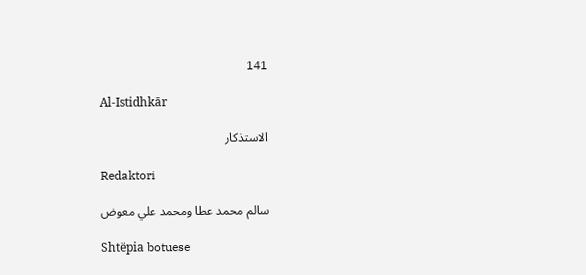141

Al-Istidhkār

الاستذكار

Redaktori

سالم محمد عطا ومحمد علي معوض

Shtëpia botuese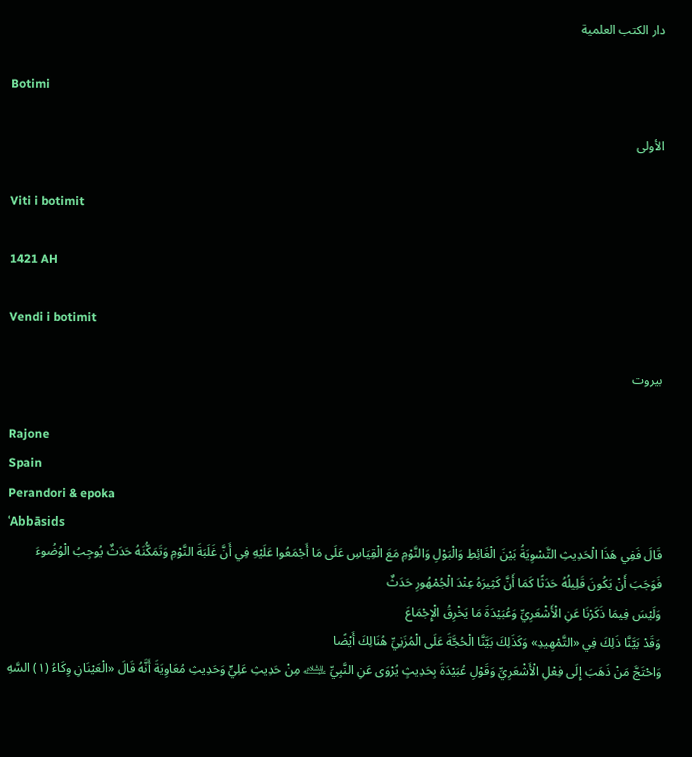دار الكتب العلمية

Botimi

الأولى

Viti i botimit

1421 AH

Vendi i botimit

بيروت

Rajone
Spain
Perandori & epoka
ʿAbbāsids
قَالَ فَفِي هَذَا الْحَدِيثِ التَّسْوِيَةُ بَيْنَ الْغَائِطِ وَالْبَوْلِ وَالنَّوْمِ مَعَ الْقِيَاسِ عَلَى مَا أَجْمَعُوا عَلَيْهِ فِي أَنَّ غَلَبَةَ النَّوْمِ وَتَمَكُّنَهُ حَدَثٌ يُوجِبُ الْوُضُوءَ فَوَجَبَ أَنْ يَكُونَ قَلِيلُهُ حَدَثًا كَمَا أَنَّ كَثِيرَهُ عِنْدَ الْجُمْهُورِ حَدَثٌ
وَلَيْسَ فِيمَا ذَكَرْنَا عَنِ الْأَشْعَرِيِّ وَعُبَيْدَةَ مَا يَخْرِقُ الْإِجْمَاعَ
وَقَدْ بَيَّنَّا ذَلِكَ فِي «التَّمْهِيدِ» وَكَذَلِكَ بَيَّنَّا الْحُجَّةَ عَلَى الْمُزَنِيِّ هُنَالِكَ أَيْضًا
وَاحْتَجَّ مَنْ ذَهَبَ إِلَى فِعْلِ الْأَشْعَرِيِّ وَقَوْلِ عُبَيْدَةَ بِحَدِيثٍ يُرْوَى عَنِ النَّبِيِّ ﵇ مِنْ حَدِيثِ عَلِيٍّ وَحَدِيثِ مُعَاوِيَةَ أَنَّهُ قَالَ «الْعَيْنَانِ وِكَاءُ (١) السَّهِ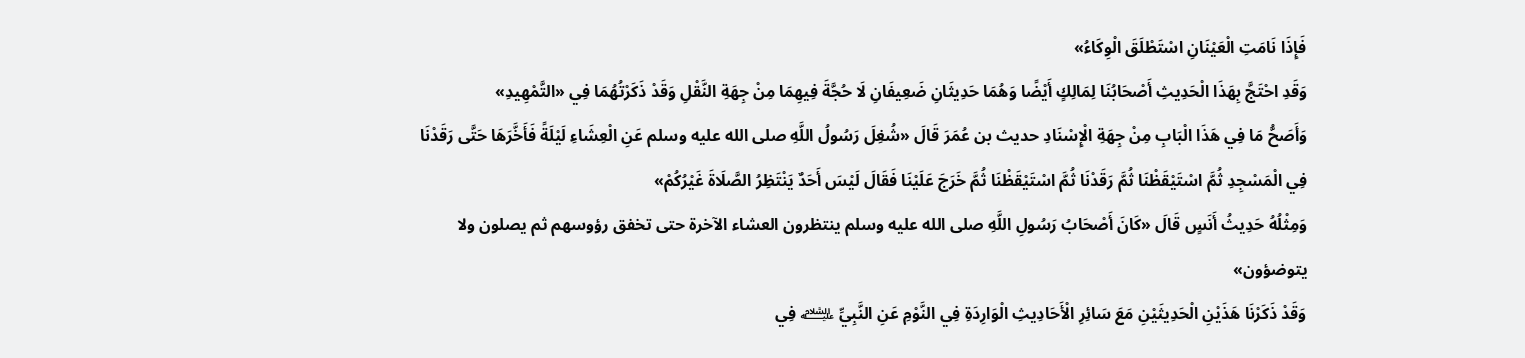فَإِذَا نَامَتِ الْعَيْنَانِ اسْتَطْلَقَ الْوِكَاءُ»
وَقَدِ احْتَجَّ بِهَذَا الْحَدِيثِ أَصْحَابُنَا لِمَالِكٍ أَيْضًا وَهُمَا حَدِيثَانِ ضَعِيفَانِ لَا حُجَّةَ فِيهِمَا مِنْ جِهَةِ النَّقْلِ وَقَدْ ذَكَرْتُهُمَا فِي «التَّمْهِيدِ»
وَأَصَحُّ مَا فِي هَذَا الْبَابِ مِنْ جِهَةِ الْإِسْنَادِ حديث بن عُمَرَ قَالَ «شُغِلَ رَسُولُ اللَّهِ صلى الله عليه وسلم عَنِ الْعِشَاءِ لَيْلَةً فَأَخَّرَهَا حَتَّى رَقَدْنَا فِي الْمَسْجِدِ ثُمَّ اسْتَيْقَظْنَا ثُمَّ رَقَدْنَا ثُمَّ اسْتَيْقَظْنَا ثُمَّ خَرَجَ عَلَيْنَا فَقَالَ لَيْسَ أَحَدٌ يَنْتَظِرُ الصَّلَاةَ غَيْرُكُمْ»
وَمِثْلُهُ حَدِيثُ أَنَسٍ قَالَ «كَانَ أَصْحَابُ رَسُولِ اللَّهِ صلى الله عليه وسلم ينتظرون العشاء الآخرة حتى تخفق رؤوسهم ثم يصلون ولا يتوضؤون»
وَقَدْ ذَكَرْنَا هَذَيْنِ الْحَدِيثَيْنِ مَعَ سَائِرِ الْأَحَادِيثِ الْوَارِدَةِ فِي النَّوْمِ عَنِ النَّبِيِّ ﵇ فِي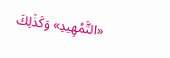«التَّمْهِيدِ» وَكَذَلِكَ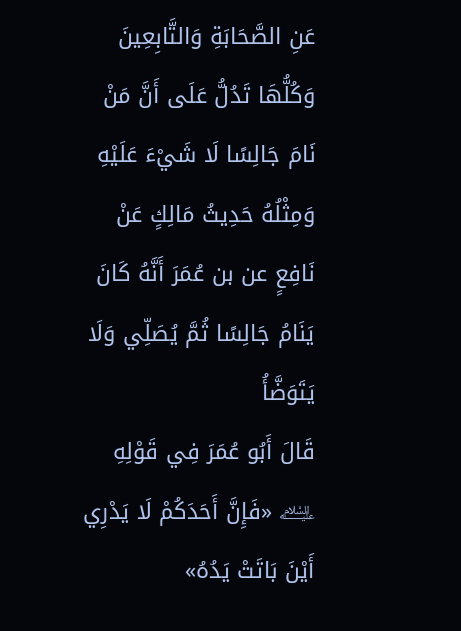عَنِ الصَّحَابَةِ وَالتَّابِعِينَ وَكُلُّهَا تَدُلُّ عَلَى أَنَّ مَنْ نَامَ جَالِسًا لَا شَيْءَ عَلَيْهِ
وَمِثْلُهُ حَدِيثُ مَالِكٍ عَنْ نَافِعٍ عن بن عُمَرَ أَنَّهُ كَانَ يَنَامُ جَالِسًا ثُمَّ يُصَلِّي وَلَا يَتَوَضَّأُ
قَالَ أَبُو عُمَرَ فِي قَوْلِهِ ﵇ «فَإِنَّ أَحَدَكُمْ لَا يَدْرِي أَيْنَ بَاتَتْ يَدُهُ»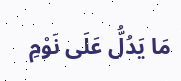مَا يَدُلُّ عَلَى نَوْمِ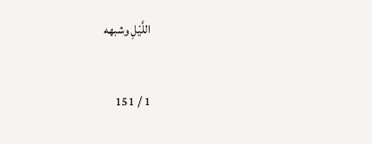اللَّيْلِ وشبهه

1 / 151